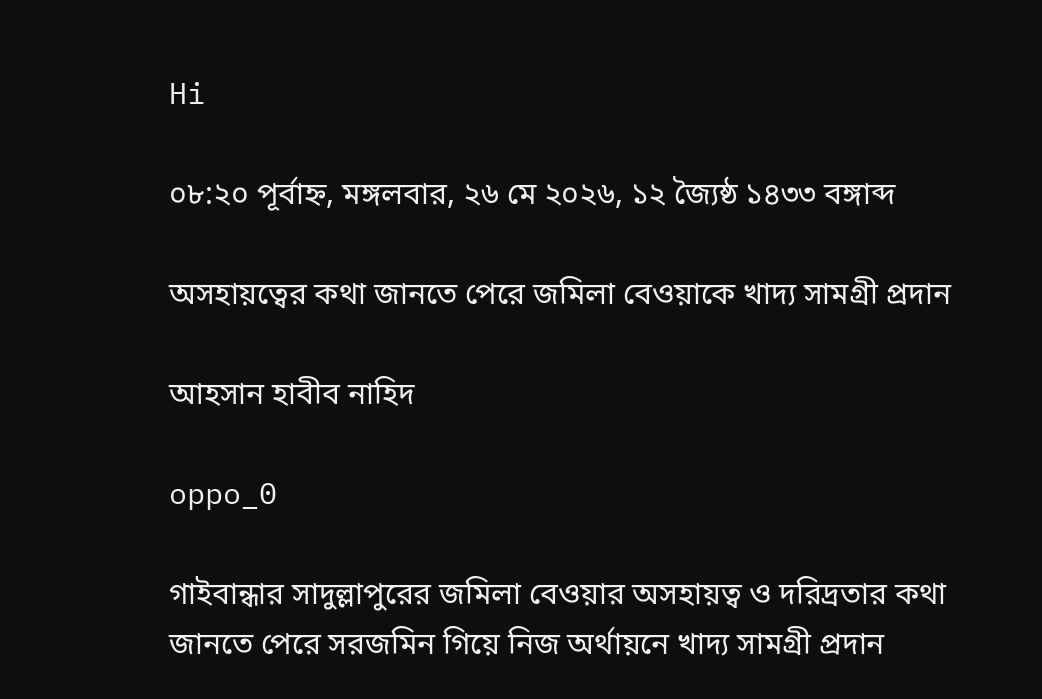Hi

০৮:২০ পূর্বাহ্ন, মঙ্গলবার, ২৬ মে ২০২৬, ১২ জ্যৈষ্ঠ ১৪৩৩ বঙ্গাব্দ

অসহায়ত্বের কথা জানতে পেরে জমিলা বেওয়াকে খাদ্য সামগ্রী প্রদান

আহসান হাবীব নাহিদ

oppo_0

গাইবান্ধার সাদুল্লাপুরের জমিলা বেওয়ার অসহায়ত্ব ও দরিদ্রতার কথা জানতে পেরে সরজমিন গিয়ে নিজ অর্থায়নে খাদ্য সামগ্রী প্রদান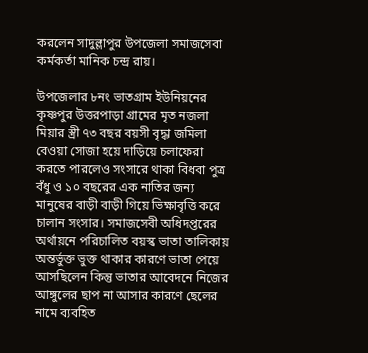করলেন সাদুল্লাপুর উপজেলা সমাজসেবা কর্মকর্তা মানিক চন্দ্র রায়।

উপজেলার ৮নং ভাতগ্রাম ইউনিয়নের কৃষ্ণপুর উত্তরপাড়া গ্রামের মৃত নজলা মিয়ার স্ত্রী ৭৩ বছর বয়সী বৃদ্ধা জমিলা বেওয়া সোজা হয়ে দাড়িয়ে চলাফেরা করতে পারলেও সংসারে থাকা বিধবা পুত্র বঁধু ও ১০ বছরের এক নাতির জন্য মানুষের বাড়ী বাড়ী গিয়ে ভিক্ষাবৃত্তি করে চালান সংসার। সমাজসেবী অধিদপ্তরের অর্থায়নে পরিচালিত বয়স্ক ভাতা তালিকায় অন্তর্ভুক্ত ভুক্ত থাকার কারণে ভাতা পেয়ে আসছিলেন কিন্তু ভাতার আবেদনে নিজের আঙ্গুলের ছাপ না আসার কারণে ছেলের নামে ব্যবহিত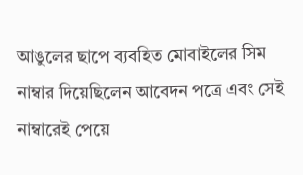আঙুলের ছাপে ব্যবহিত মোবাইলের সিম নাম্বার দিয়েছিলেন আবেদন পত্রে এবং সেই নাম্বারেই পেয়ে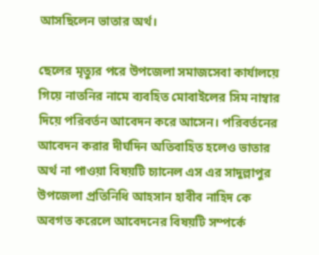আসছিলেন ভাতার অর্থ।

ছেলের মৃত্যুর পরে উপজেলা সমাজসেবা কার্যালয়ে গিয়ে নাতনির নামে ব্যবহিত মোবাইলের সিম নাম্বার দিয়ে পরিবর্তন আবেদন করে আসেন। পরিবর্তনের আবেদন করার দীর্ঘদিন অতিবাহিত হলেও ভাতার অর্থ না পাওয়া বিষয়টি চ্যানেল এস এর সাদুল্লাপুর উপজেলা প্রতিনিধি আহসান হাবীব নাহিদ কে অবগত করেলে আবেদনের বিষয়টি সম্পর্কে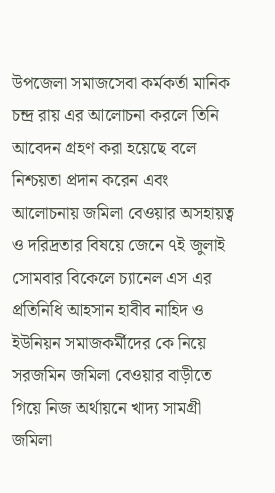উপজেলা সমাজসেবা কর্মকর্তা মানিক চন্দ্র রায় এর আলোচনা করলে তিনি আবেদন গ্রহণ করা হয়েছে বলে নিশ্চয়তা প্রদান করেন এবং আলোচনায় জমিলা বেওয়ার অসহায়ত্ব ও দরিদ্রতার বিষয়ে জেনে ৭ই জুলাই সোমবার বিকেলে চ্যানেল এস এর প্রতিনিধি আহসান হাবীব নাহিদ ও ইউনিয়ন সমাজকর্মীদের কে নিয়ে সরজমিন জমিলা বেওয়ার বাড়ীতে গিয়ে নিজ অর্থায়নে খাদ্য সামগ্রী জমিলা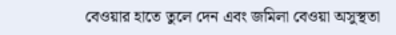বেওয়ার হাতে তুলে দেন এবং জমিলা বেওয়া অসুস্থতা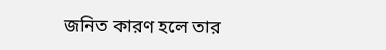জনিত কারণ হলে তার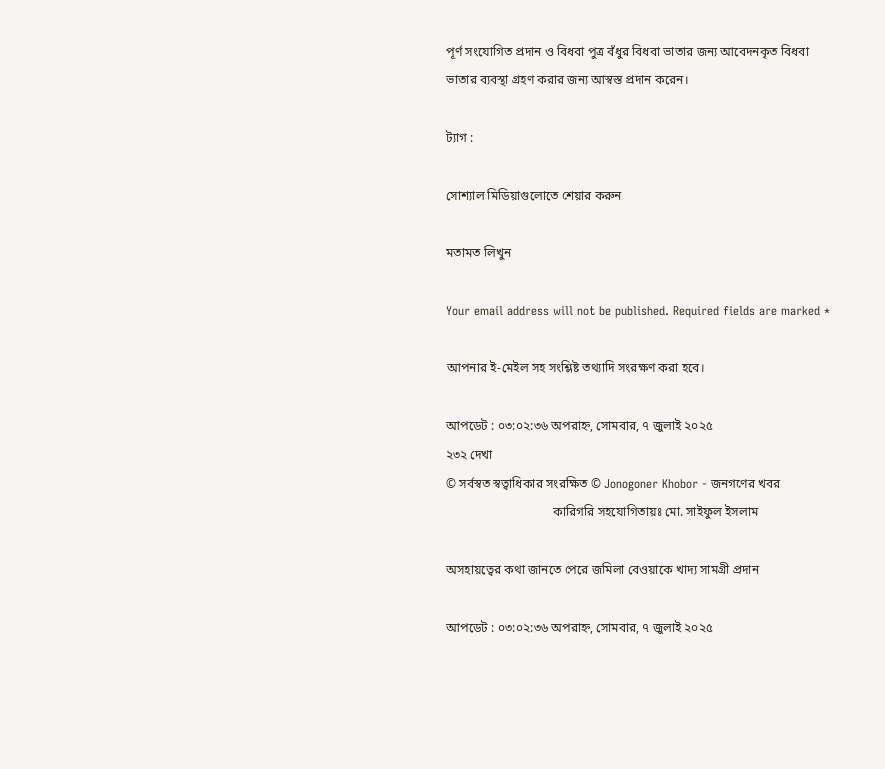পূর্ণ সংযোগিত প্রদান ও বিধবা পুত্র বঁধুর বিধবা ভাতার জন্য আবেদনকৃত বিধবা ভাতার ব্যবস্থা গ্রহণ করার জন্য আস্বস্ত প্রদান করেন।

ট্যাগ :

সোশ্যাল মিডিয়াগুলোতে শেয়ার করুন

মতামত লিখুন

Your email address will not be published. Required fields are marked *

আপনার ই-মেইল সহ সংশ্লিষ্ট তথ্যাদি সংরক্ষণ করা হবে।

আপডেট : ০৩:০২:৩৬ অপরাহ্ন, সোমবার, ৭ জুলাই ২০২৫
২৩২ দেখা
© সর্বস্বত স্বত্বাধিকার সংরক্ষিত © Jonogoner Khobor - জনগণের খবর
                                  কারিগরি সহযোগিতায়ঃ মো. সাইফুল ইসলাম

অসহায়ত্বের কথা জানতে পেরে জমিলা বেওয়াকে খাদ্য সামগ্রী প্রদান

আপডেট : ০৩:০২:৩৬ অপরাহ্ন, সোমবার, ৭ জুলাই ২০২৫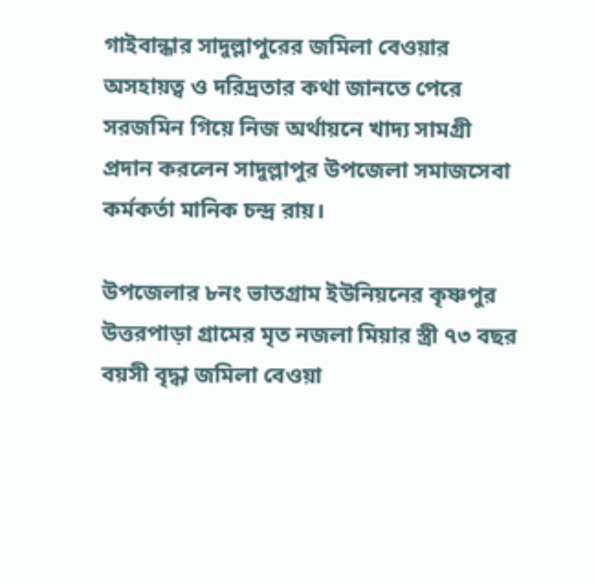গাইবান্ধার সাদুল্লাপুরের জমিলা বেওয়ার অসহায়ত্ব ও দরিদ্রতার কথা জানতে পেরে সরজমিন গিয়ে নিজ অর্থায়নে খাদ্য সামগ্রী প্রদান করলেন সাদুল্লাপুর উপজেলা সমাজসেবা কর্মকর্তা মানিক চন্দ্র রায়।

উপজেলার ৮নং ভাতগ্রাম ইউনিয়নের কৃষ্ণপুর উত্তরপাড়া গ্রামের মৃত নজলা মিয়ার স্ত্রী ৭৩ বছর বয়সী বৃদ্ধা জমিলা বেওয়া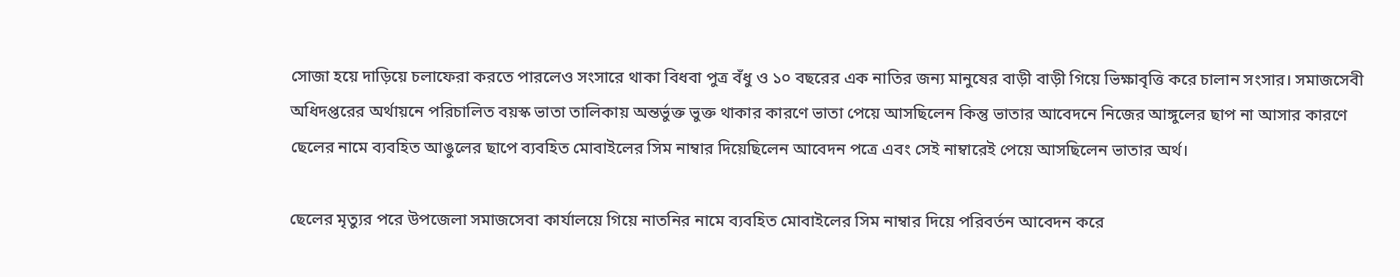সোজা হয়ে দাড়িয়ে চলাফেরা করতে পারলেও সংসারে থাকা বিধবা পুত্র বঁধু ও ১০ বছরের এক নাতির জন্য মানুষের বাড়ী বাড়ী গিয়ে ভিক্ষাবৃত্তি করে চালান সংসার। সমাজসেবী অধিদপ্তরের অর্থায়নে পরিচালিত বয়স্ক ভাতা তালিকায় অন্তর্ভুক্ত ভুক্ত থাকার কারণে ভাতা পেয়ে আসছিলেন কিন্তু ভাতার আবেদনে নিজের আঙ্গুলের ছাপ না আসার কারণে ছেলের নামে ব্যবহিত আঙুলের ছাপে ব্যবহিত মোবাইলের সিম নাম্বার দিয়েছিলেন আবেদন পত্রে এবং সেই নাম্বারেই পেয়ে আসছিলেন ভাতার অর্থ।

ছেলের মৃত্যুর পরে উপজেলা সমাজসেবা কার্যালয়ে গিয়ে নাতনির নামে ব্যবহিত মোবাইলের সিম নাম্বার দিয়ে পরিবর্তন আবেদন করে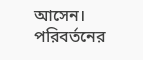আসেন। পরিবর্তনের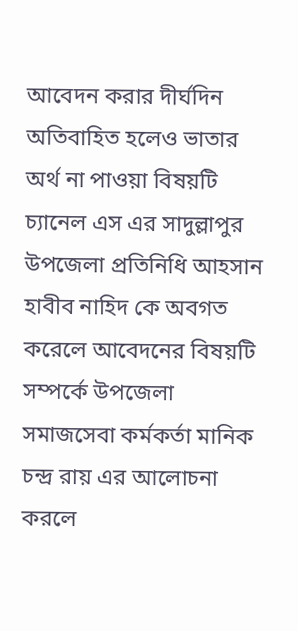আবেদন করার দীর্ঘদিন অতিবাহিত হলেও ভাতার অর্থ না পাওয়া বিষয়টি চ্যানেল এস এর সাদুল্লাপুর উপজেলা প্রতিনিধি আহসান হাবীব নাহিদ কে অবগত করেলে আবেদনের বিষয়টি সম্পর্কে উপজেলা সমাজসেবা কর্মকর্তা মানিক চন্দ্র রায় এর আলোচনা করলে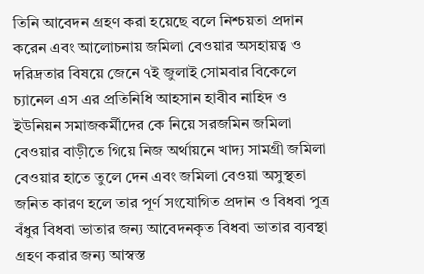তিনি আবেদন গ্রহণ করা হয়েছে বলে নিশ্চয়তা প্রদান করেন এবং আলোচনায় জমিলা বেওয়ার অসহায়ত্ব ও দরিদ্রতার বিষয়ে জেনে ৭ই জুলাই সোমবার বিকেলে চ্যানেল এস এর প্রতিনিধি আহসান হাবীব নাহিদ ও ইউনিয়ন সমাজকর্মীদের কে নিয়ে সরজমিন জমিলা বেওয়ার বাড়ীতে গিয়ে নিজ অর্থায়নে খাদ্য সামগ্রী জমিলা বেওয়ার হাতে তুলে দেন এবং জমিলা বেওয়া অসুস্থতা জনিত কারণ হলে তার পূর্ণ সংযোগিত প্রদান ও বিধবা পুত্র বঁধুর বিধবা ভাতার জন্য আবেদনকৃত বিধবা ভাতার ব্যবস্থা গ্রহণ করার জন্য আস্বস্ত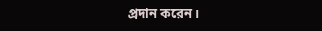প্রদান করেন।